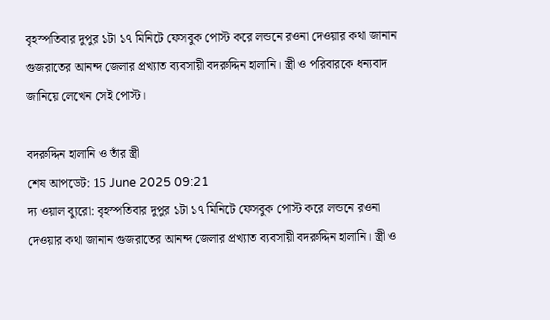বৃহস্পতিবার দুপুর ১টা ১৭ মিনিটে ফেসবুক পোস্ট করে লন্ডনে রওনা দেওয়ার কথা জানান গুজরাতের আনন্দ জেলার প্রখ্যাত ব্যবসায়ী বদরুদ্দিন হালানি। স্ত্রী ও পরিবারকে ধন্যবাদ জানিয়ে লেখেন সেই পোস্ট।

বদরুদ্দিন হালানি ও তাঁর স্ত্রী
শেষ আপডেট: 15 June 2025 09:21
দ্য ওয়াল ব্যুরো: বৃহস্পতিবার দুপুর ১টা ১৭ মিনিটে ফেসবুক পোস্ট করে লন্ডনে রওনা দেওয়ার কথা জানান গুজরাতের আনন্দ জেলার প্রখ্যাত ব্যবসায়ী বদরুদ্দিন হালানি। স্ত্রী ও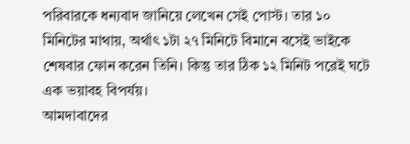পরিবারকে ধন্যবাদ জানিয়ে লেখেন সেই পোস্ট। তার ১০ মিনিটের মাথায়, অর্থাৎ ১টা ২৭ মিনিটে বিমানে বসেই ভাইকে শেষবার ফোন করেন তিনি। কিন্তু তার ঠিক ১২ মিনিট পরেই ঘটে এক ভয়াবহ বিপর্যয়।
আমদাবাদের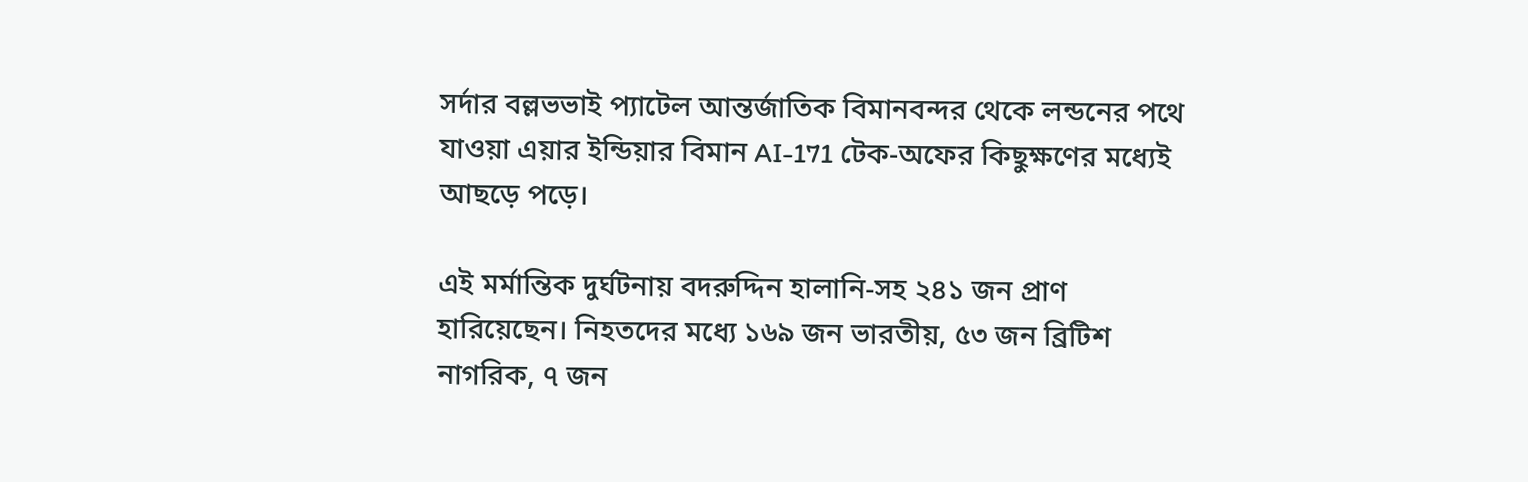সর্দার বল্লভভাই প্যাটেল আন্তর্জাতিক বিমানবন্দর থেকে লন্ডনের পথে যাওয়া এয়ার ইন্ডিয়ার বিমান AI-171 টেক-অফের কিছুক্ষণের মধ্যেই আছড়ে পড়ে।

এই মর্মান্তিক দুর্ঘটনায় বদরুদ্দিন হালানি-সহ ২৪১ জন প্রাণ হারিয়েছেন। নিহতদের মধ্যে ১৬৯ জন ভারতীয়, ৫৩ জন ব্রিটিশ নাগরিক, ৭ জন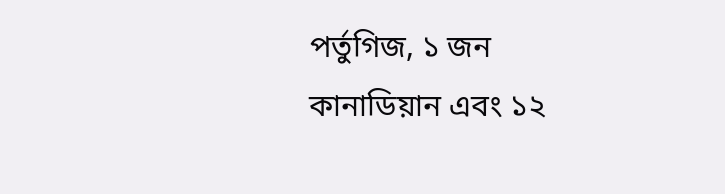পর্তুগিজ, ১ জন কানাডিয়ান এবং ১২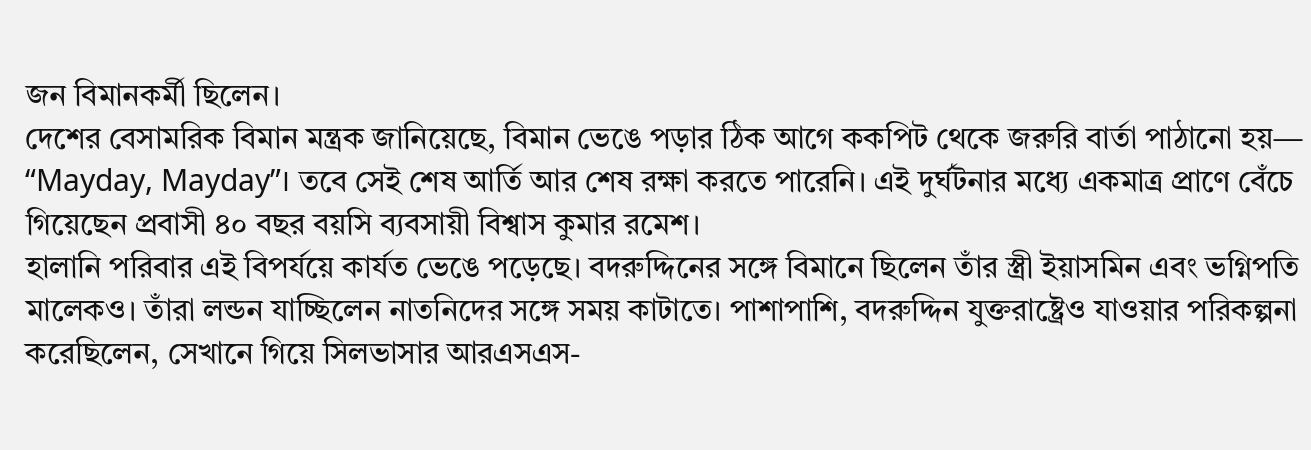জন বিমানকর্মী ছিলেন।
দেশের বেসামরিক বিমান মন্ত্রক জানিয়েছে, বিমান ভেঙে পড়ার ঠিক আগে ককপিট থেকে জরুরি বার্তা পাঠানো হয়— “Mayday, Mayday”। তবে সেই শেষ আর্তি আর শেষ রক্ষা করতে পারেনি। এই দুর্ঘটনার মধ্যে একমাত্র প্রাণে বেঁচে গিয়েছেন প্রবাসী ৪০ বছর বয়সি ব্যবসায়ী বিশ্বাস কুমার রমেশ।
হালানি পরিবার এই বিপর্যয়ে কার্যত ভেঙে পড়েছে। বদরুদ্দিনের সঙ্গে বিমানে ছিলেন তাঁর স্ত্রী ইয়াসমিন এবং ভগ্নিপতি মালেকও। তাঁরা লন্ডন যাচ্ছিলেন নাতনিদের সঙ্গে সময় কাটাতে। পাশাপাশি, বদরুদ্দিন যুক্তরাষ্ট্রেও যাওয়ার পরিকল্পনা করেছিলেন, সেখানে গিয়ে সিলভাসার আরএসএস-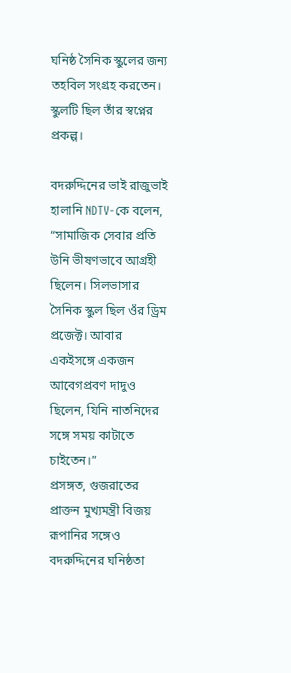ঘনিষ্ঠ সৈনিক স্কুলের জন্য তহবিল সংগ্রহ করতেন। স্কুলটি ছিল তাঁর স্বপ্নের প্রকল্প।

বদরুদ্দিনের ভাই রাজুভাই হালানি NDTV-কে বলেন, “সামাজিক সেবার প্রতি উনি ভীষণভাবে আগ্রহী ছিলেন। সিলভাসার সৈনিক স্কুল ছিল ওঁর ড্রিম প্রজেক্ট। আবার একইসঙ্গে একজন আবেগপ্রবণ দাদুও ছিলেন, যিনি নাতনিদের সঙ্গে সময় কাটাতে চাইতেন।”
প্রসঙ্গত, গুজরাতের প্রাক্তন মুখ্যমন্ত্রী বিজয় রূপানির সঙ্গেও বদরুদ্দিনের ঘনিষ্ঠতা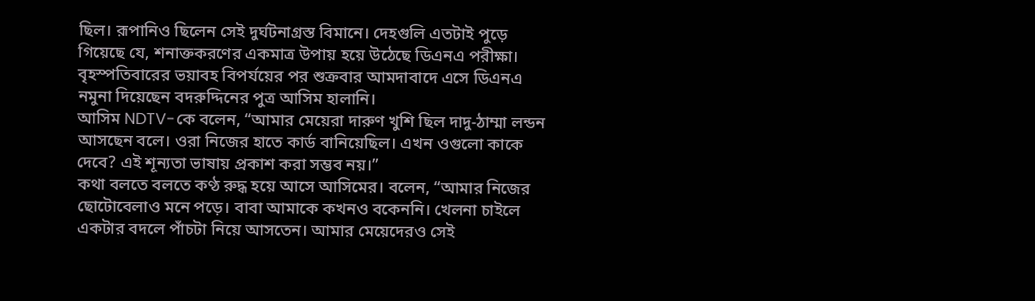ছিল। রূপানিও ছিলেন সেই দুর্ঘটনাগ্রস্ত বিমানে। দেহগুলি এতটাই পুড়ে গিয়েছে যে, শনাক্তকরণের একমাত্র উপায় হয়ে উঠেছে ডিএনএ পরীক্ষা। বৃহস্পতিবারের ভয়াবহ বিপর্যয়ের পর শুক্রবার আমদাবাদে এসে ডিএনএ নমুনা দিয়েছেন বদরুদ্দিনের পুত্র আসিম হালানি।
আসিম NDTV-কে বলেন, “আমার মেয়েরা দারুণ খুশি ছিল দাদু-ঠাম্মা লন্ডন আসছেন বলে। ওরা নিজের হাতে কার্ড বানিয়েছিল। এখন ওগুলো কাকে দেবে? এই শূন্যতা ভাষায় প্রকাশ করা সম্ভব নয়।”
কথা বলতে বলতে কণ্ঠ রুদ্ধ হয়ে আসে আসিমের। বলেন, “আমার নিজের ছোটোবেলাও মনে পড়ে। বাবা আমাকে কখনও বকেননি। খেলনা চাইলে একটার বদলে পাঁচটা নিয়ে আসতেন। আমার মেয়েদেরও সেই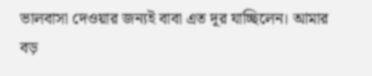ভালবাসা দেওয়ার জন্যই বাবা এত দূর যাচ্ছিলেন। আমার বড়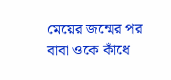মেয়ের জন্মের পর বাবা ওকে কাঁধে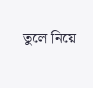তুলে নিয়ে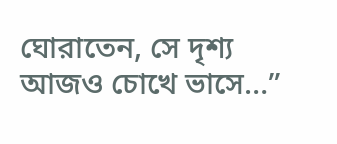ঘোরাতেন, সে দৃশ্য আজও চোখে ভাসে…”